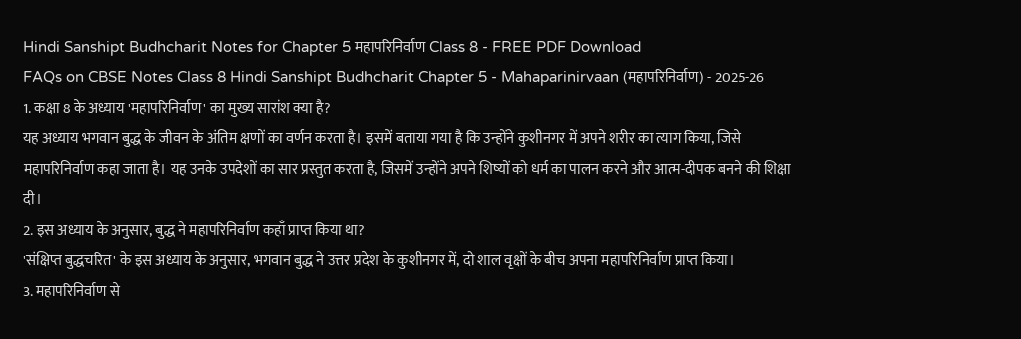Hindi Sanshipt Budhcharit Notes for Chapter 5 महापरिनिर्वाण Class 8 - FREE PDF Download
FAQs on CBSE Notes Class 8 Hindi Sanshipt Budhcharit Chapter 5 - Mahaparinirvaan (महापरिनिर्वाण) - 2025-26
1. कक्षा 8 के अध्याय 'महापरिनिर्वाण' का मुख्य सारांश क्या है?
यह अध्याय भगवान बुद्ध के जीवन के अंतिम क्षणों का वर्णन करता है। इसमें बताया गया है कि उन्होंने कुशीनगर में अपने शरीर का त्याग किया, जिसे महापरिनिर्वाण कहा जाता है। यह उनके उपदेशों का सार प्रस्तुत करता है, जिसमें उन्होंने अपने शिष्यों को धर्म का पालन करने और आत्म-दीपक बनने की शिक्षा दी।
2. इस अध्याय के अनुसार, बुद्ध ने महापरिनिर्वाण कहाँ प्राप्त किया था?
'संक्षिप्त बुद्धचरित' के इस अध्याय के अनुसार, भगवान बुद्ध ने उत्तर प्रदेश के कुशीनगर में, दो शाल वृक्षों के बीच अपना महापरिनिर्वाण प्राप्त किया।
3. महापरिनिर्वाण से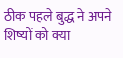ठीक पहले बुद्ध ने अपने शिष्यों को क्या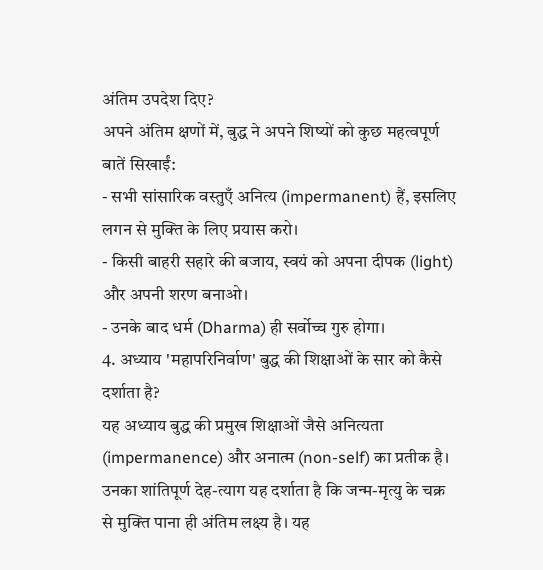अंतिम उपदेश दिए?
अपने अंतिम क्षणों में, बुद्ध ने अपने शिष्यों को कुछ महत्वपूर्ण बातें सिखाईं:
- सभी सांसारिक वस्तुएँ अनित्य (impermanent) हैं, इसलिए लगन से मुक्ति के लिए प्रयास करो।
- किसी बाहरी सहारे की बजाय, स्वयं को अपना दीपक (light) और अपनी शरण बनाओ।
- उनके बाद धर्म (Dharma) ही सर्वोच्च गुरु होगा।
4. अध्याय 'महापरिनिर्वाण' बुद्ध की शिक्षाओं के सार को कैसे दर्शाता है?
यह अध्याय बुद्ध की प्रमुख शिक्षाओं जैसे अनित्यता (impermanence) और अनात्म (non-self) का प्रतीक है। उनका शांतिपूर्ण देह-त्याग यह दर्शाता है कि जन्म-मृत्यु के चक्र से मुक्ति पाना ही अंतिम लक्ष्य है। यह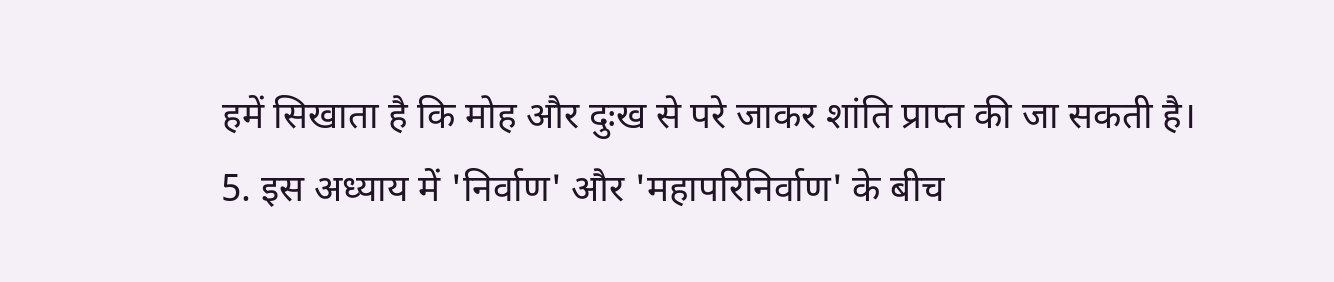हमें सिखाता है कि मोह और दुःख से परे जाकर शांति प्राप्त की जा सकती है।
5. इस अध्याय में 'निर्वाण' और 'महापरिनिर्वाण' के बीच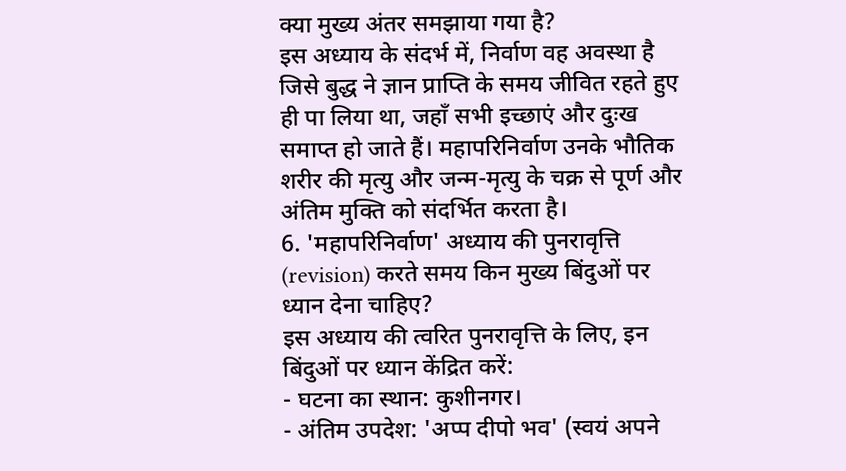क्या मुख्य अंतर समझाया गया है?
इस अध्याय के संदर्भ में, निर्वाण वह अवस्था है जिसे बुद्ध ने ज्ञान प्राप्ति के समय जीवित रहते हुए ही पा लिया था, जहाँ सभी इच्छाएं और दुःख समाप्त हो जाते हैं। महापरिनिर्वाण उनके भौतिक शरीर की मृत्यु और जन्म-मृत्यु के चक्र से पूर्ण और अंतिम मुक्ति को संदर्भित करता है।
6. 'महापरिनिर्वाण' अध्याय की पुनरावृत्ति (revision) करते समय किन मुख्य बिंदुओं पर ध्यान देना चाहिए?
इस अध्याय की त्वरित पुनरावृत्ति के लिए, इन बिंदुओं पर ध्यान केंद्रित करें:
- घटना का स्थान: कुशीनगर।
- अंतिम उपदेश: 'अप्प दीपो भव' (स्वयं अपने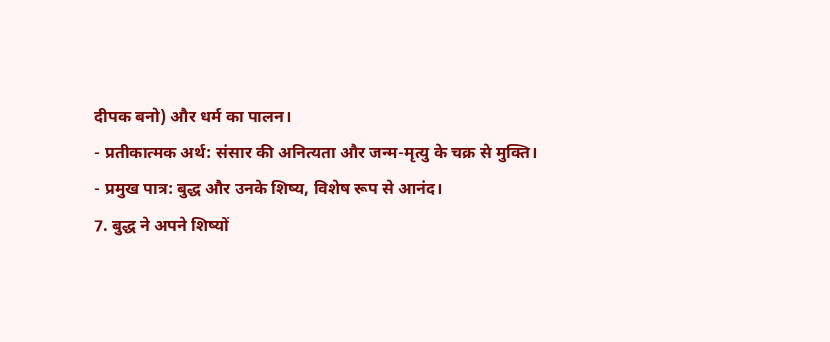दीपक बनो) और धर्म का पालन।
- प्रतीकात्मक अर्थ: संसार की अनित्यता और जन्म-मृत्यु के चक्र से मुक्ति।
- प्रमुख पात्र: बुद्ध और उनके शिष्य, विशेष रूप से आनंद।
7. बुद्ध ने अपने शिष्यों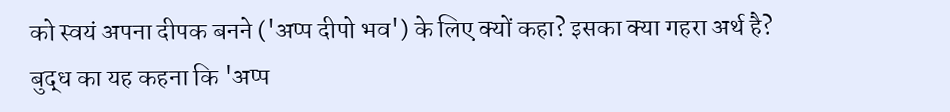को स्वयं अपना दीपक बनने ('अप्प दीपो भव') के लिए क्यों कहा? इसका क्या गहरा अर्थ है?
बुद्ध का यह कहना कि 'अप्प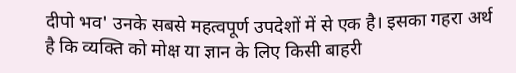दीपो भव' उनके सबसे महत्वपूर्ण उपदेशों में से एक है। इसका गहरा अर्थ है कि व्यक्ति को मोक्ष या ज्ञान के लिए किसी बाहरी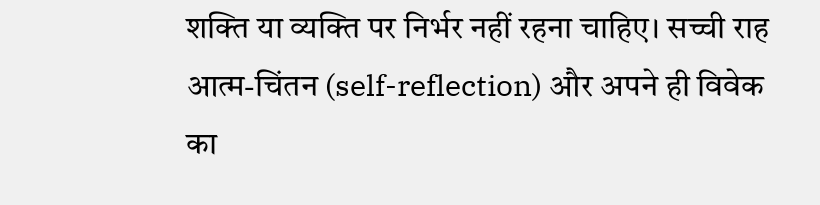शक्ति या व्यक्ति पर निर्भर नहीं रहना चाहिए। सच्ची राह आत्म-चिंतन (self-reflection) और अपने ही विवेक का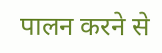पालन करने से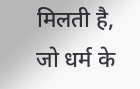मिलती है, जो धर्म के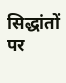सिद्धांतों पर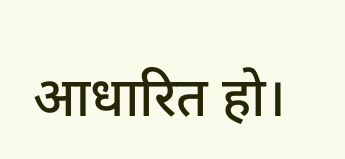आधारित हो।